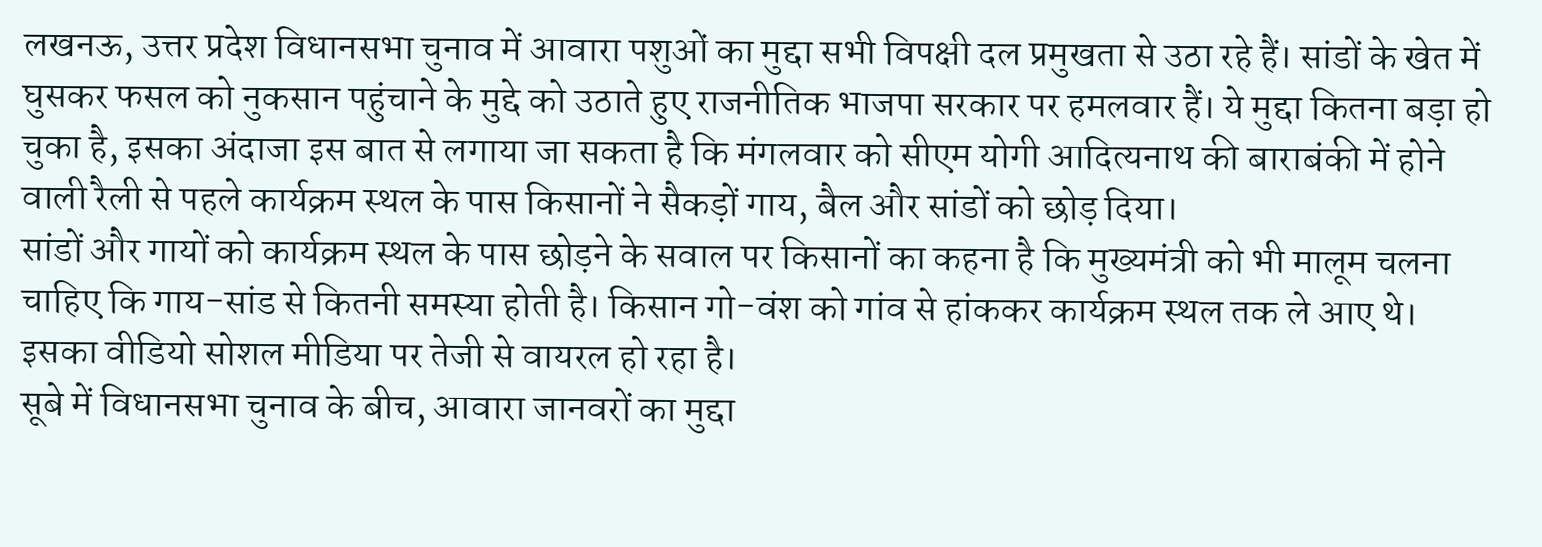लखनऊ, उत्तर प्रदेश विधानसभा चुनाव में आवारा पशुओं का मुद्दा सभी विपक्षी दल प्रमुखता से उठा रहे हैं। सांडों के खेत में घुसकर फसल को नुकसान पहुंचाने के मुद्दे को उठाते हुए राजनीतिक भाजपा सरकार पर हमलवार हैं। ये मुद्दा कितना बड़ा हो चुका है, इसका अंदाजा इस बात से लगाया जा सकता है कि मंगलवार को सीएम योगी आदित्यनाथ की बाराबंकी में होने वाली रैली से पहले कार्यक्रम स्थल के पास किसानों ने सैकड़ों गाय, बैल और सांडों को छोड़ दिया।
सांडों और गायों को कार्यक्रम स्थल के पास छोड़ने के सवाल पर किसानों का कहना है कि मुख्यमंत्री को भी मालूम चलना चाहिए कि गाय-सांड से कितनी समस्या होती है। किसान गो-वंश को गांव से हांककर कार्यक्रम स्थल तक ले आए थे। इसका वीडियो सोशल मीडिया पर तेजी से वायरल हो रहा है।
सूबे में विधानसभा चुनाव के बीच, आवारा जानवरों का मुद्दा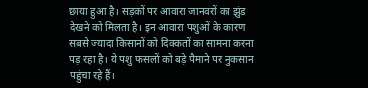छाया हुआ है। सड़कों पर आवारा जानवरों का झुंड देखने को मिलता है। इन आवारा पशुओं के कारण सबसे ज्यादा किसानों को दिक्कतों का सामना करना पड़ रहा है। ये पशु फसलों को बड़े पैमाने पर नुकसान पहुंचा रहे हैं।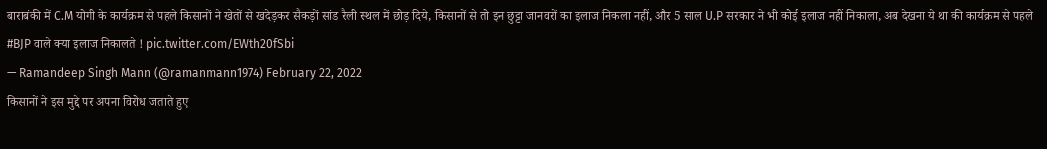बाराबंकी में C.M योगी के कार्यक्रम से पहले किसानों ने खेतों से खदेड़कर सैकड़ों सांड रैली स्थल में छोड़ दिये, किसानों से तो इन छुट्टा जानवरों का इलाज निकला नहीं, और 5 साल U.P सरकार ने भी कोई इलाज नहीं निकाला, अब देखना ये था की कार्यक्रम से पहले #BJP वाले क्या इलाज निकालते ! pic.twitter.com/EWth20fSbi
— Ramandeep Singh Mann (@ramanmann1974) February 22, 2022
किसानों ने इस मुद्दे पर अपना विरोध जताते हुए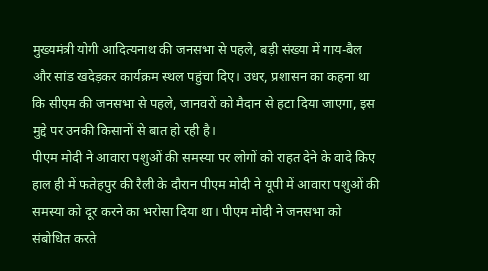मुख्यमंत्री योगी आदित्यनाथ की जनसभा से पहले, बड़ी संख्या में गाय-बैल और सांड खदेड़कर कार्यक्रम स्थल पहुंचा दिए। उधर, प्रशासन का कहना था कि सीएम की जनसभा से पहले, जानवरों को मैदान से हटा दिया जाएगा, इस मुद्दे पर उनकी किसानों से बात हो रही है।
पीएम मोदी ने आवारा पशुओं की समस्या पर लोगों को राहत देने के वादे किए
हाल ही में फतेहपुर की रैली के दौरान पीएम मोदी ने यूपी में आवारा पशुओं की समस्या को दूर करने का भरोसा दिया था। पीएम मोदी ने जनसभा को संबोधित करते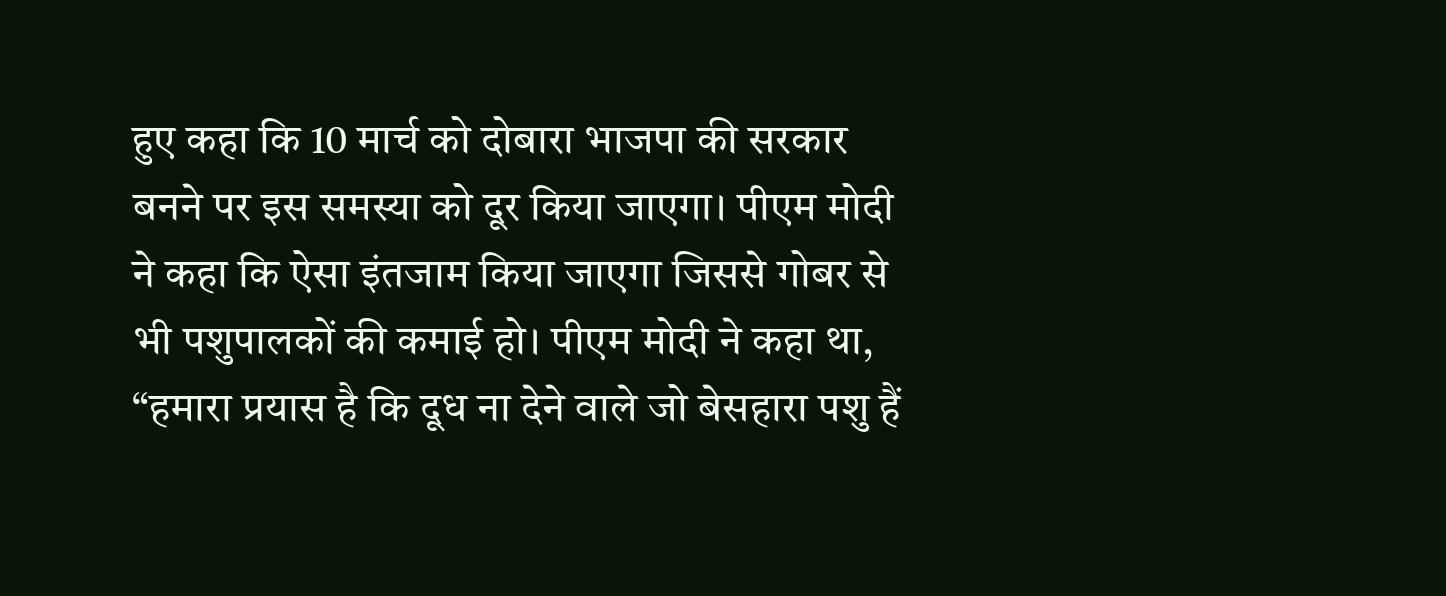हुए कहा कि 10 मार्च को दोबारा भाजपा की सरकार बनने पर इस समस्या को दूर किया जाएगा। पीएम मोदी ने कहा कि ऐसा इंतजाम किया जाएगा जिससे गोबर से भी पशुपालकों की कमाई हो। पीएम मोदी ने कहा था, “हमारा प्रयास है कि दूध ना देने वाले जो बेसहारा पशु हैं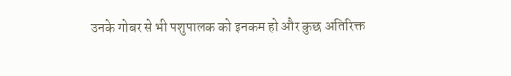उनके गोबर से भी पशुपालक को इनकम हो और कुछ अतिरिक्त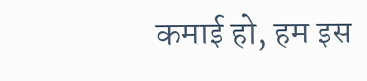कमाई हो, हम इस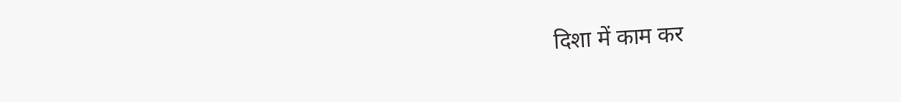दिशा में काम कर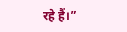रहे हैं।”